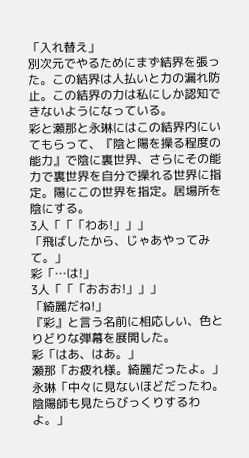「入れ替え」
別次元でやるためにまず結界を張った。この結界は人払いと力の漏れ防止。この結界の力は私にしか認知できないようになっている。
彩と瀬那と永琳にはこの結界内にいてもらって、『陰と陽を操る程度の能力』で陰に裏世界、さらにその能力で裏世界を自分で操れる世界に指定。陽にこの世界を指定。居場所を陰にする。
3人「「「わあ!」」」
「飛ばしたから、じゃあやってみて。」
彩「…は!」
3人「「「おおお!」」」
「綺麗だね!」
『彩』と言う名前に相応しい、色とりどりな弾幕を展開した。
彩「はあ、はあ。」
瀬那「お疲れ様。綺麗だったよ。」
永琳「中々に見ないほどだったわ。陰陽師も見たらびっくりするわよ。」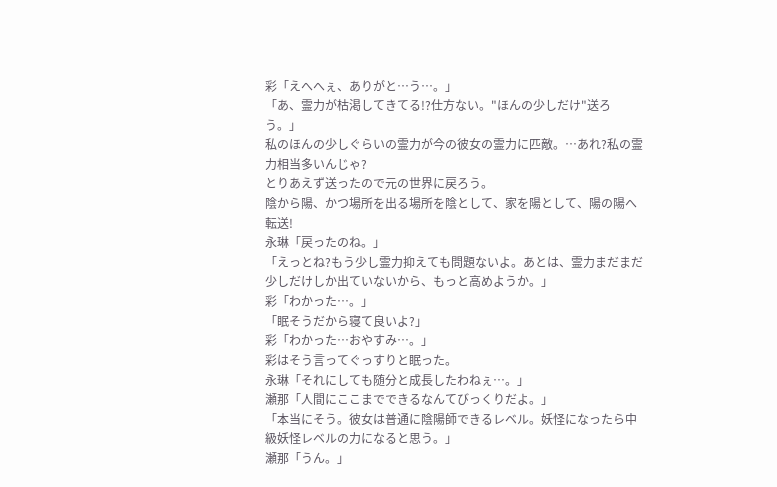彩「えへへぇ、ありがと…う…。」
「あ、霊力が枯渇してきてる!?仕方ない。"ほんの少しだけ"送ろう。」
私のほんの少しぐらいの霊力が今の彼女の霊力に匹敵。…あれ?私の霊力相当多いんじゃ?
とりあえず送ったので元の世界に戻ろう。
陰から陽、かつ場所を出る場所を陰として、家を陽として、陽の陽へ転送!
永琳「戻ったのね。」
「えっとね?もう少し霊力抑えても問題ないよ。あとは、霊力まだまだ少しだけしか出ていないから、もっと高めようか。」
彩「わかった…。」
「眠そうだから寝て良いよ?」
彩「わかった…おやすみ…。」
彩はそう言ってぐっすりと眠った。
永琳「それにしても随分と成長したわねぇ…。」
瀬那「人間にここまでできるなんてびっくりだよ。」
「本当にそう。彼女は普通に陰陽師できるレベル。妖怪になったら中級妖怪レベルの力になると思う。」
瀬那「うん。」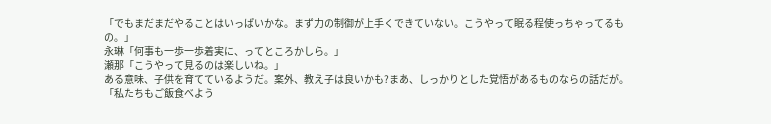「でもまだまだやることはいっぱいかな。まず力の制御が上手くできていない。こうやって眠る程使っちゃってるもの。」
永琳「何事も一歩一歩着実に、ってところかしら。」
瀬那「こうやって見るのは楽しいね。」
ある意味、子供を育てているようだ。案外、教え子は良いかも?まあ、しっかりとした覚悟があるものならの話だが。
「私たちもご飯食べよう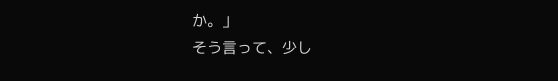か。」
そう言って、少し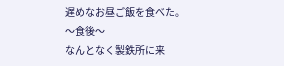遅めなお昼ご飯を食べた。
〜食後〜
なんとなく製鉄所に来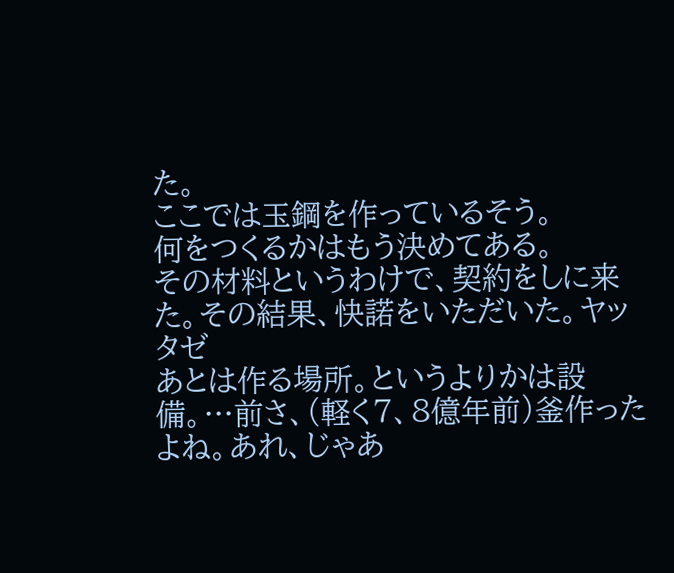た。
ここでは玉鋼を作っているそう。
何をつくるかはもう決めてある。
その材料というわけで、契約をしに来た。その結果、快諾をいただいた。ヤッタゼ
あとは作る場所。というよりかは設備。…前さ、(軽く7、8億年前)釜作ったよね。あれ、じゃあ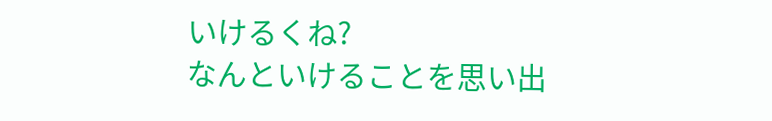いけるくね?
なんといけることを思い出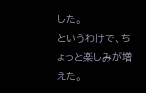した。
というわけで、ちょっと楽しみが増えた。